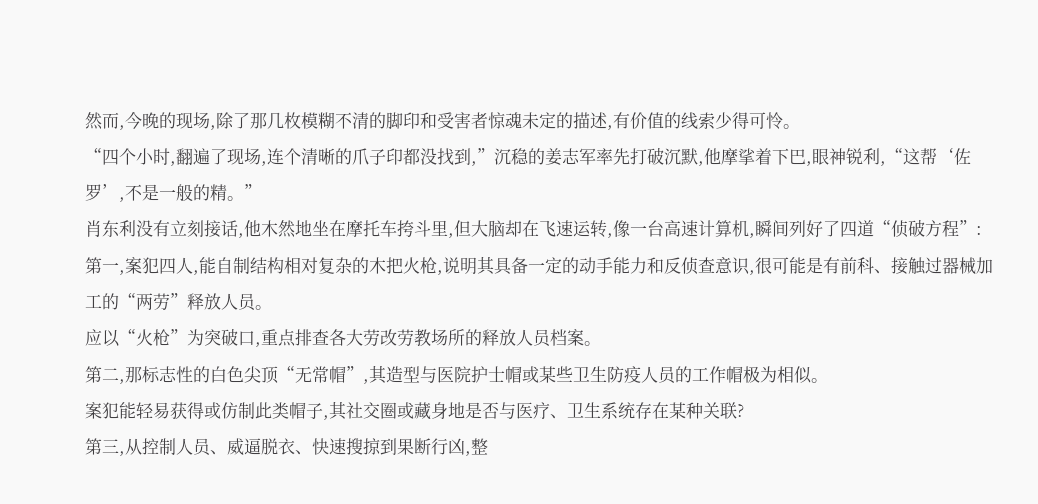然而,今晚的现场,除了那几枚模糊不清的脚印和受害者惊魂未定的描述,有价值的线索少得可怜。
“四个小时,翻遍了现场,连个清晰的爪子印都没找到,”沉稳的姜志军率先打破沉默,他摩挲着下巴,眼神锐利,“这帮‘佐罗’,不是一般的精。”
肖东利没有立刻接话,他木然地坐在摩托车挎斗里,但大脑却在飞速运转,像一台高速计算机,瞬间列好了四道“侦破方程”:
第一,案犯四人,能自制结构相对复杂的木把火枪,说明其具备一定的动手能力和反侦查意识,很可能是有前科、接触过器械加工的“两劳”释放人员。
应以“火枪”为突破口,重点排查各大劳改劳教场所的释放人员档案。
第二,那标志性的白色尖顶“无常帽”,其造型与医院护士帽或某些卫生防疫人员的工作帽极为相似。
案犯能轻易获得或仿制此类帽子,其社交圈或藏身地是否与医疗、卫生系统存在某种关联?
第三,从控制人员、威逼脱衣、快速搜掠到果断行凶,整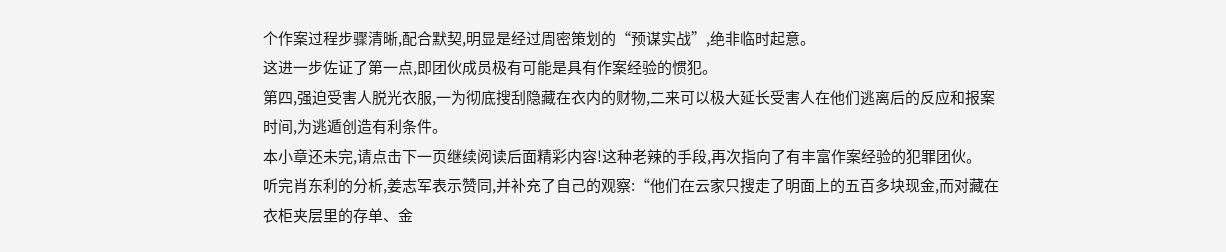个作案过程步骤清晰,配合默契,明显是经过周密策划的“预谋实战”,绝非临时起意。
这进一步佐证了第一点,即团伙成员极有可能是具有作案经验的惯犯。
第四,强迫受害人脱光衣服,一为彻底搜刮隐藏在衣内的财物,二来可以极大延长受害人在他们逃离后的反应和报案时间,为逃遁创造有利条件。
本小章还未完,请点击下一页继续阅读后面精彩内容!这种老辣的手段,再次指向了有丰富作案经验的犯罪团伙。
听完肖东利的分析,姜志军表示赞同,并补充了自己的观察:“他们在云家只搜走了明面上的五百多块现金,而对藏在衣柜夹层里的存单、金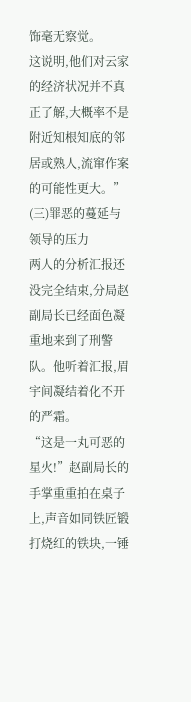饰毫无察觉。
这说明,他们对云家的经济状况并不真正了解,大概率不是附近知根知底的邻居或熟人,流窜作案的可能性更大。”
(三)罪恶的蔓延与领导的压力
两人的分析汇报还没完全结束,分局赵副局长已经面色凝重地来到了刑警队。他听着汇报,眉宇间凝结着化不开的严霜。
“这是一丸可恶的星火!”赵副局长的手掌重重拍在桌子上,声音如同铁匠锻打烧红的铁块,一锤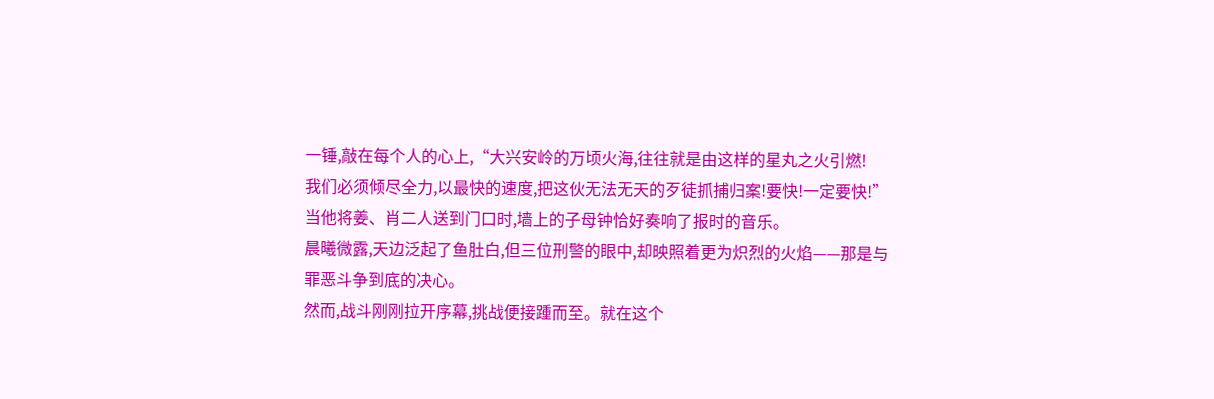一锤,敲在每个人的心上,“大兴安岭的万顷火海,往往就是由这样的星丸之火引燃!
我们必须倾尽全力,以最快的速度,把这伙无法无天的歹徒抓捕归案!要快!一定要快!”
当他将姜、肖二人送到门口时,墙上的子母钟恰好奏响了报时的音乐。
晨曦微露,天边泛起了鱼肚白,但三位刑警的眼中,却映照着更为炽烈的火焰——那是与罪恶斗争到底的决心。
然而,战斗刚刚拉开序幕,挑战便接踵而至。就在这个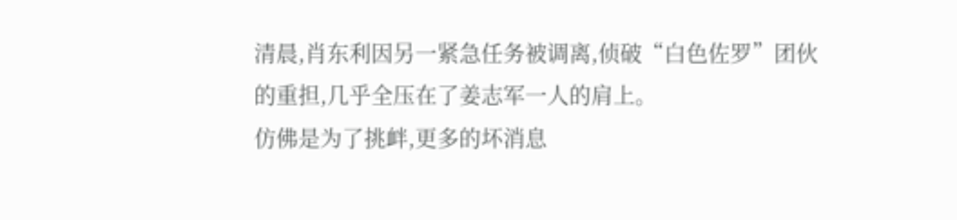清晨,肖东利因另一紧急任务被调离,侦破“白色佐罗”团伙的重担,几乎全压在了姜志军一人的肩上。
仿佛是为了挑衅,更多的坏消息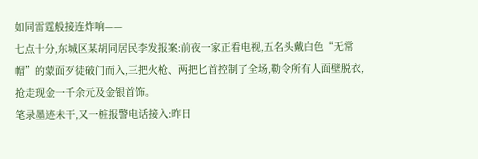如同雷霆般接连炸响——
七点十分,东城区某胡同居民李发报案:前夜一家正看电视,五名头戴白色“无常帽”的蒙面歹徒破门而入,三把火枪、两把匕首控制了全场,勒令所有人面壁脱衣,抢走现金一千余元及金银首饰。
笔录墨迹未干,又一桩报警电话接入:昨日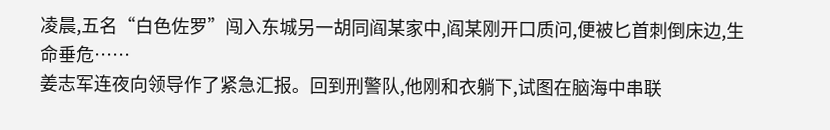凌晨,五名“白色佐罗”闯入东城另一胡同阎某家中,阎某刚开口质问,便被匕首刺倒床边,生命垂危……
姜志军连夜向领导作了紧急汇报。回到刑警队,他刚和衣躺下,试图在脑海中串联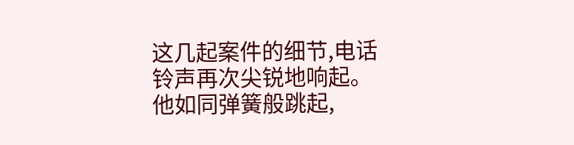这几起案件的细节,电话铃声再次尖锐地响起。他如同弹簧般跳起,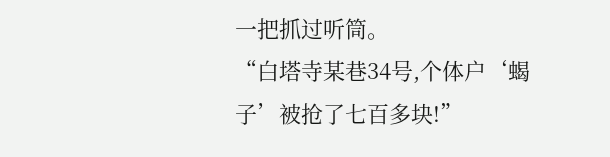一把抓过听筒。
“白塔寺某巷34号,个体户‘蝎子’被抢了七百多块!”